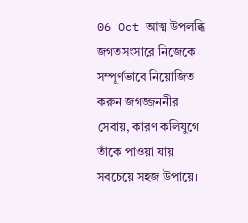06 Oct আত্ম উপলব্ধি
জগতসংসারে নিজেকে সম্পূর্ণভাবে নিয়োজিত করুন জগজ্জননীর সেবায়, কারণ কলিযুগে তাঁকে পাওয়া যায় সবচেয়ে সহজ উপায়ে।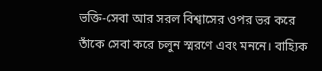ভক্তি-সেবা আর সরল বিশ্বাসের ওপর ভর করে তাঁকে সেবা করে চলুন স্মরণে এবং মননে। বাহ্যিক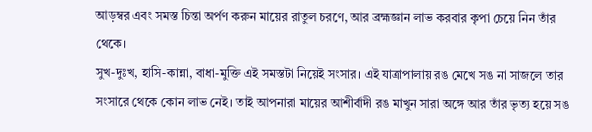আড়ম্বর এবং সমস্ত চিন্তা অর্পণ করুন মায়ের রাতুল চরণে, আর ব্রহ্মজ্ঞান লাভ করবার কৃপা চেয়ে নিন তাঁর থেকে।
সুখ-দুঃখ, হাসি-কান্না, বাধা-মুক্তি এই সমস্তটা নিয়েই সংসার। এই যাত্রাপালায় রঙ মেখে সঙ না সাজলে তার সংসারে থেকে কোন লাভ নেই। তাই আপনারা মায়ের আশীর্বাদী রঙ মাখুন সারা অঙ্গে আর তাঁর ভৃত্য হয়ে সঙ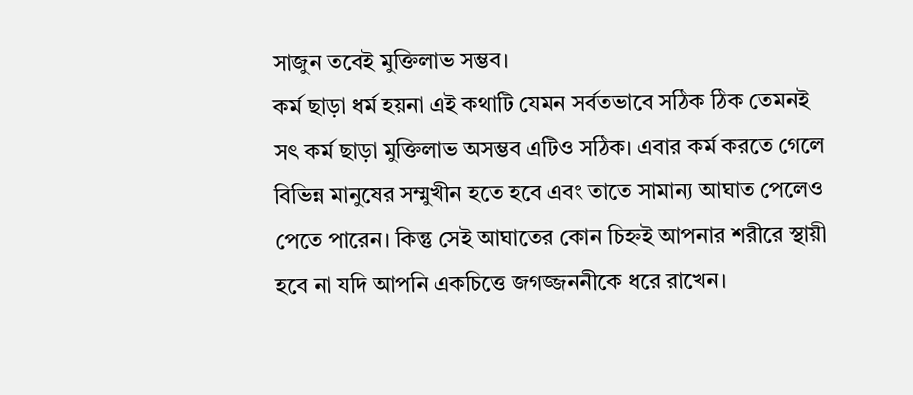সাজুন তবেই মুক্তিলাভ সম্ভব।
কর্ম ছাড়া ধর্ম হয়না এই কথাটি যেমন সর্বতভাবে সঠিক ঠিক তেমনই সৎ কর্ম ছাড়া মুক্তিলাভ অসম্ভব এটিও সঠিক। এবার কর্ম করতে গেলে বিভিন্ন মানুষের সম্মুখীন হতে হবে এবং তাতে সামান্য আঘাত পেলেও পেতে পারেন। কিন্তু সেই আঘাতের কোন চিহ্নই আপনার শরীরে স্থায়ী হবে না যদি আপনি একচিত্তে জগজ্জননীকে ধরে রাখেন।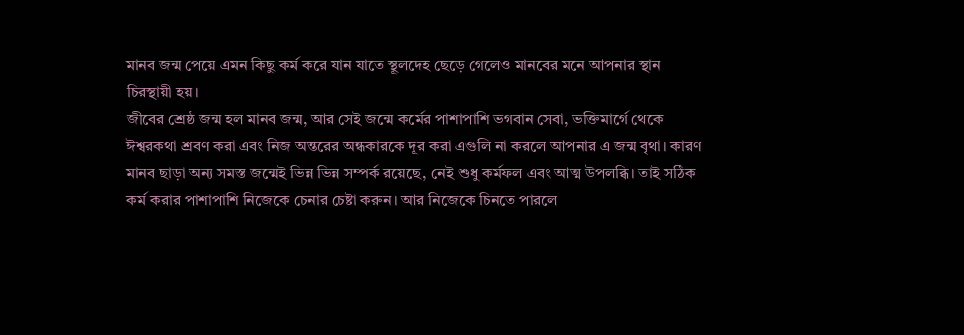মানব জন্ম পেয়ে এমন কিছু কর্ম করে যান যাতে স্থূলদেহ ছেড়ে গেলেও মানবের মনে আপনার স্থান চিরস্থায়ী হয়।
জীবের শ্রেষ্ঠ জন্ম হল মানব জন্ম, আর সেই জন্মে কর্মের পাশাপাশি ভগবান সেবা, ভক্তিমার্গে থেকে ঈশ্বরকথা শ্রবণ করা এবং নিজ অন্তরের অন্ধকারকে দূর করা এগুলি না করলে আপনার এ জন্ম বৃথা। কারণ মানব ছাড়া অন্য সমস্ত জন্মেই ভিন্ন ভিন্ন সম্পর্ক রয়েছে, নেই শুধু কর্মফল এবং আত্ম উপলব্ধি। তাই সঠিক কর্ম করার পাশাপাশি নিজেকে চেনার চেষ্টা করুন। আর নিজেকে চিনতে পারলে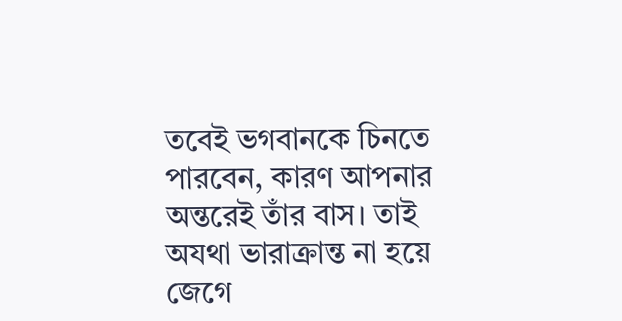তবেই ভগবানকে চিনতে পারবেন, কারণ আপনার অন্তরেই তাঁর বাস। তাই অযথা ভারাক্রান্ত না হয়ে জেগে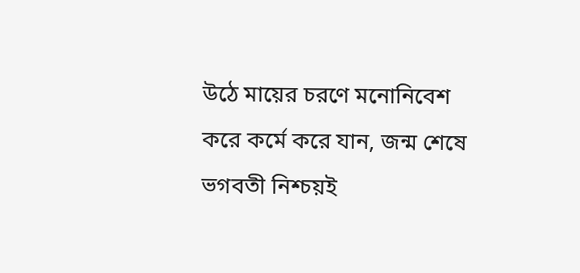উঠে মায়ের চরণে মনোনিবেশ করে কর্মে করে যান, জন্ম শেষে ভগবতী নিশ্চয়ই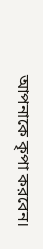আপনাকে কৃপা করবেন।